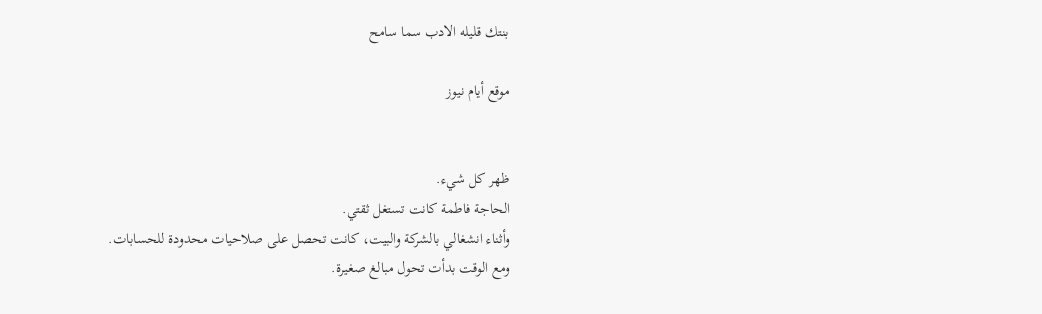بنتك قليله الادب سما سامح

موقع أيام نيوز


ظهر كل شيء.
الحاجة فاطمة كانت تستغل ثقتي.
وأثناء انشغالي بالشركة والبيت، كانت تحصل على صلاحيات محدودة للحسابات.
ومع الوقت بدأت تحول مبالغ صغيرة.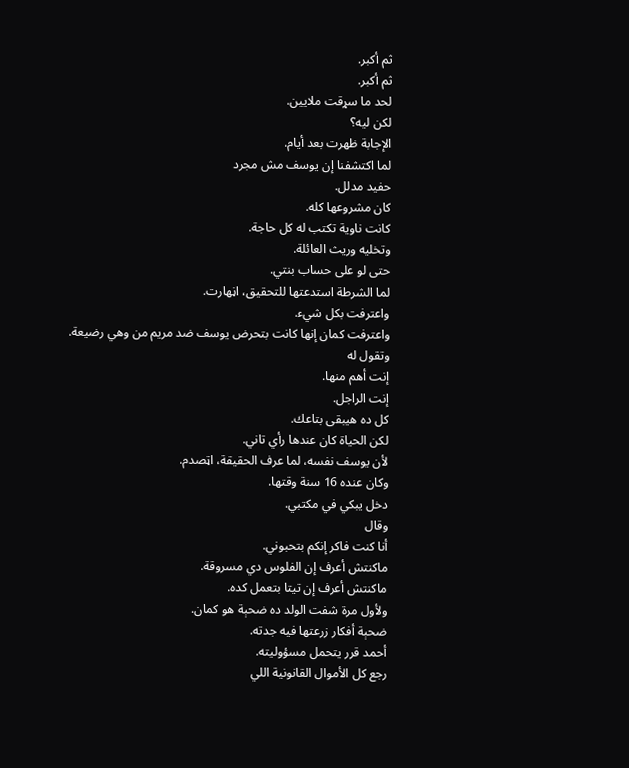ثم أكبر.
ثم أكبر.
لحد ما سړقت ملايين.
لكن ليه؟
الإجابة ظهرت بعد أيام.
لما اكتشفنا إن يوسف مش مجرد
حفيد مدلل.
كان مشروعها كله.
كانت ناوية تكتب له كل حاجة.
وتخليه وريث العائلة.
حتى لو على حساب بنتي.
لما الشرطة استدعتها للتحقيق، اڼهارت.
واعترفت بكل شيء.
واعترفت كمان إنها كانت بتحرض يوسف ضد مريم من وهي رضيعة.
وتقول له
إنت أهم منها.
إنت الراجل.
كل ده هيبقى بتاعك.
لكن الحياة كان عندها رأي تاني.
لأن يوسف نفسه، لما عرف الحقيقة، اټصدم.
وكان عنده 16 سنة وقتها.
دخل يبكي في مكتبي.
وقال
أنا كنت فاكر إنكم بتحبوني.
ماكنتش أعرف إن الفلوس دي مسروقة.
ماكنتش أعرف إن تيتا بتعمل كده.
ولأول مرة شفت الولد ده ضحېة هو كمان.
ضحېة أفكار زرعتها فيه جدته.
أحمد قرر يتحمل مسؤوليته.
رجع كل الأموال القانونية اللي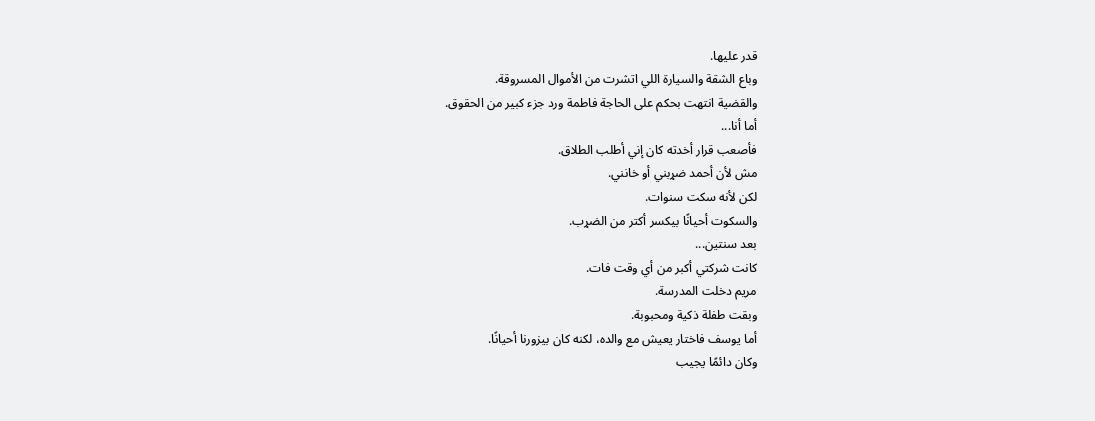قدر عليها.
وباع الشقة والسيارة اللي اتشرت من الأموال المسروقة.
والقضية انتهت بحكم على الحاجة فاطمة ورد جزء كبير من الحقوق.
أما أنا...
فأصعب قرار أخدته كان إني أطلب الطلاق.
مش لأن أحمد ضړبني أو خانني.
لكن لأنه سكت سنوات.
والسكوت أحيانًا بيكسر أكتر من الضړب.
بعد سنتين...
كانت شركتي أكبر من أي وقت فات.
مريم دخلت المدرسة.
وبقت طفلة ذكية ومحبوبة.
أما يوسف فاختار يعيش مع والده، لكنه كان بيزورنا أحيانًا.
وكان دائمًا يجيب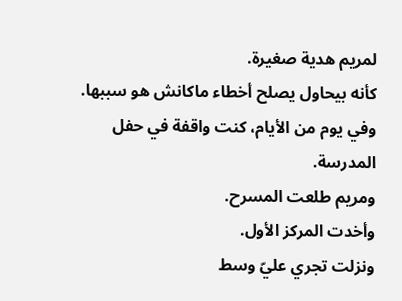لمريم هدية صغيرة.
كأنه بيحاول يصلح أخطاء ماكانش هو سببها.
وفي يوم من الأيام، كنت واقفة في حفل المدرسة.
ومريم طلعت المسرح.
وأخدت المركز الأول.
ونزلت تجري عليّ وسط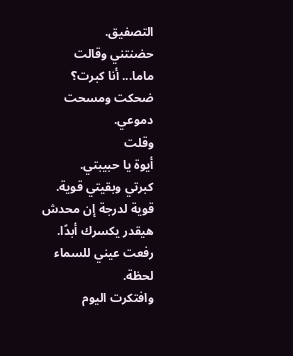التصفيق.
حضنتني وقالت
ماما... أنا كبرت؟
ضحكت ومسحت دموعي.
وقلت
أيوة يا حبيبتي.
كبرتي وبقيتي قوية.
قوية لدرجة إن محدش هيقدر يكسرك أبدًا.
رفعت عيني للسماء لحظة.
وافتكرت اليوم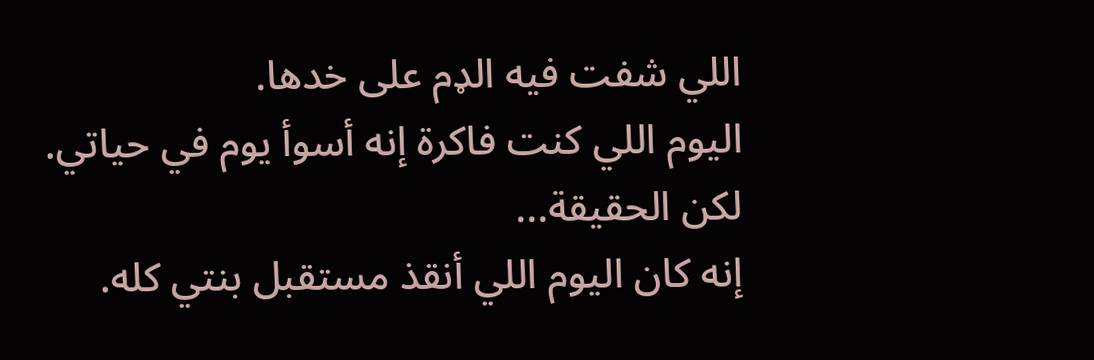اللي شفت فيه الډم على خدها.
اليوم اللي كنت فاكرة إنه أسوأ يوم في حياتي.
لكن الحقيقة...
إنه كان اليوم اللي أنقذ مستقبل بنتي كله.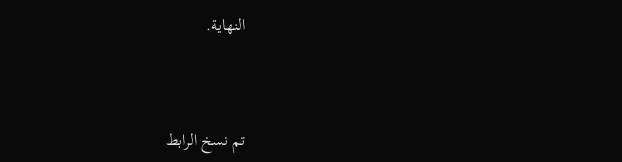النهاية.



تم نسخ الرابط